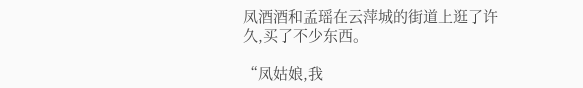凤酒酒和孟瑶在云萍城的街道上逛了许久,买了不少东西。

“凤姑娘,我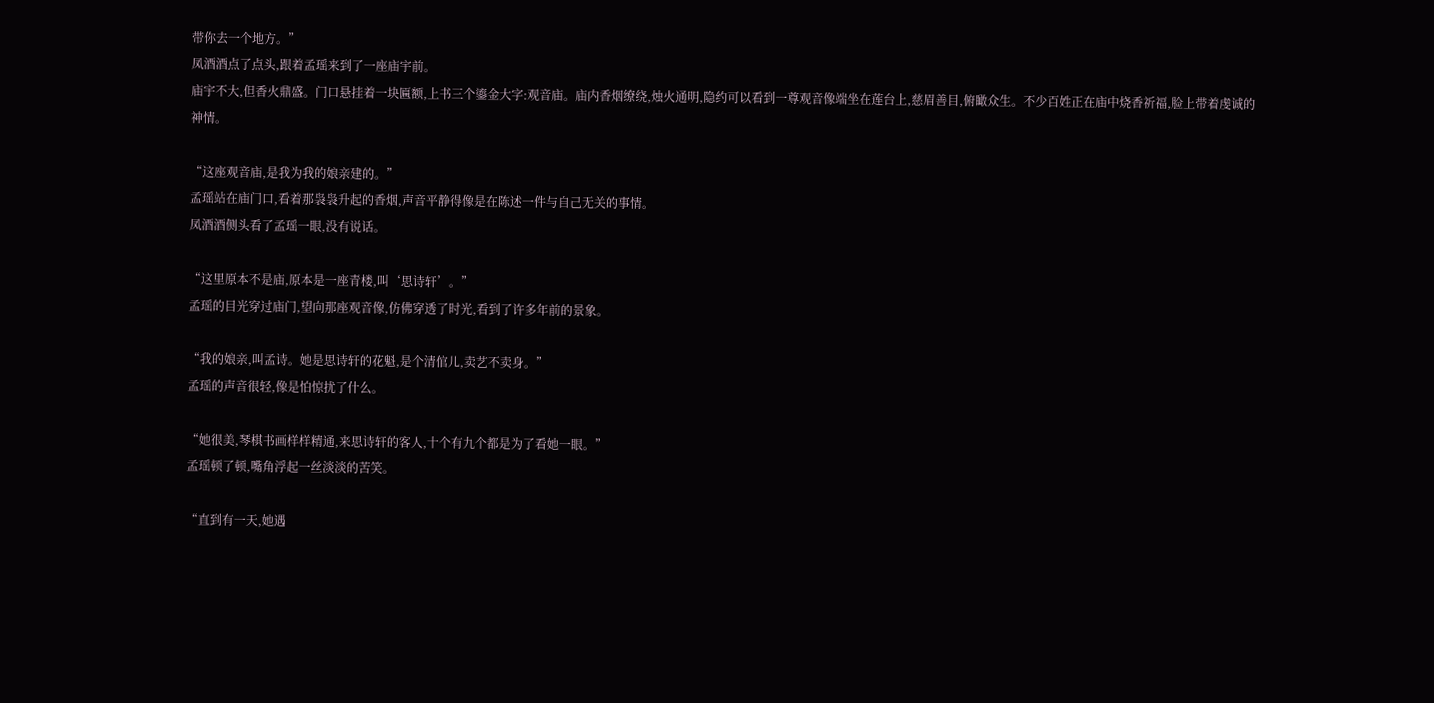带你去一个地方。”
凤酒酒点了点头,跟着孟瑶来到了一座庙宇前。
庙宇不大,但香火鼎盛。门口悬挂着一块匾额,上书三个鎏金大字:观音庙。庙内香烟缭绕,烛火通明,隐约可以看到一尊观音像端坐在莲台上,慈眉善目,俯瞰众生。不少百姓正在庙中烧香祈福,脸上带着虔诚的神情。

“这座观音庙,是我为我的娘亲建的。”
孟瑶站在庙门口,看着那袅袅升起的香烟,声音平静得像是在陈述一件与自己无关的事情。
凤酒酒侧头看了孟瑶一眼,没有说话。

“这里原本不是庙,原本是一座青楼,叫‘思诗轩’。”
孟瑶的目光穿过庙门,望向那座观音像,仿佛穿透了时光,看到了许多年前的景象。

“我的娘亲,叫孟诗。她是思诗轩的花魁,是个清倌儿,卖艺不卖身。”
孟瑶的声音很轻,像是怕惊扰了什么。

“她很美,琴棋书画样样精通,来思诗轩的客人,十个有九个都是为了看她一眼。”
孟瑶顿了顿,嘴角浮起一丝淡淡的苦笑。

“直到有一天,她遇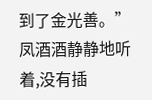到了金光善。”
凤酒酒静静地听着,没有插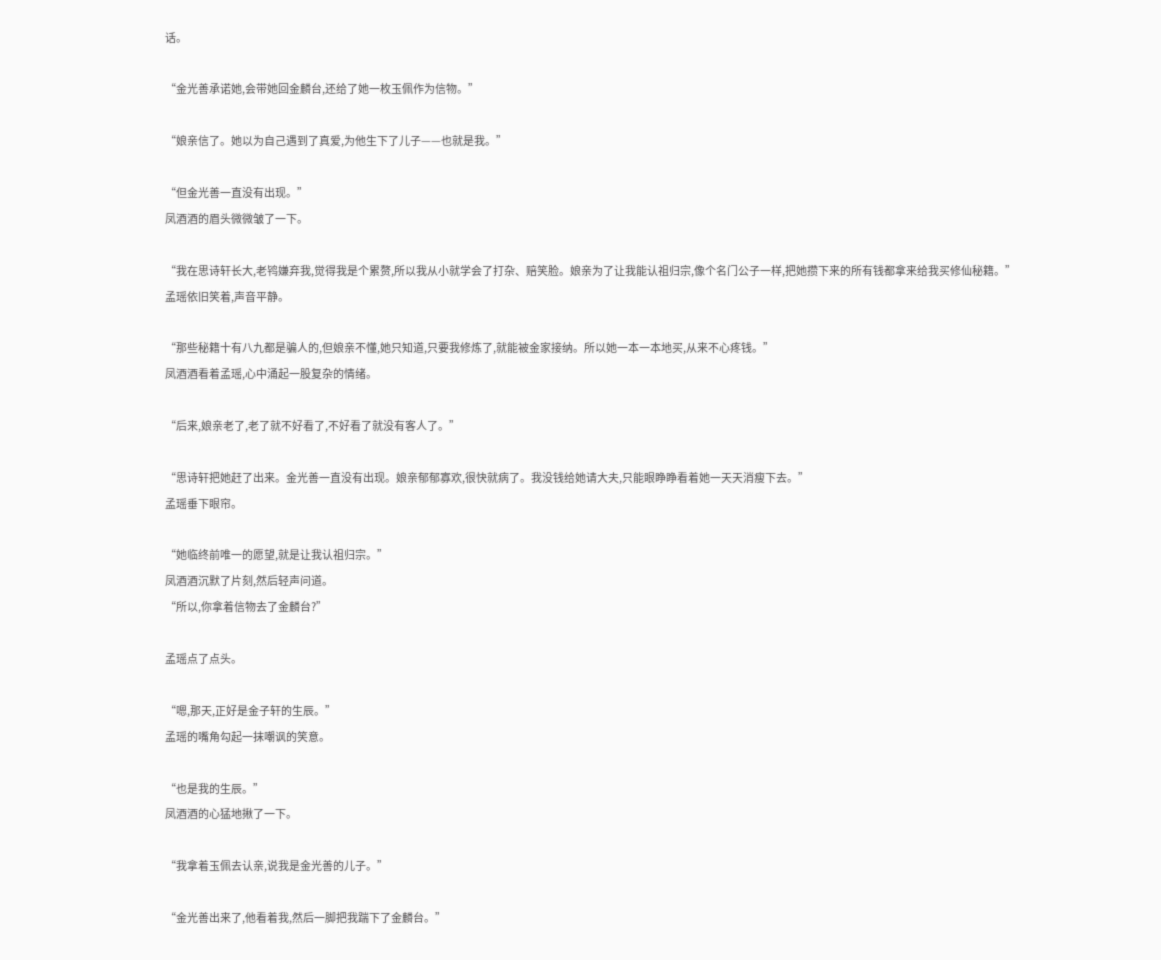话。

“金光善承诺她,会带她回金麟台,还给了她一枚玉佩作为信物。”

“娘亲信了。她以为自己遇到了真爱,为他生下了儿子——也就是我。”

“但金光善一直没有出现。”
凤酒酒的眉头微微皱了一下。

“我在思诗轩长大,老鸨嫌弃我,觉得我是个累赘,所以我从小就学会了打杂、赔笑脸。娘亲为了让我能认祖归宗,像个名门公子一样,把她攒下来的所有钱都拿来给我买修仙秘籍。”
孟瑶依旧笑着,声音平静。

“那些秘籍十有八九都是骗人的,但娘亲不懂,她只知道,只要我修炼了,就能被金家接纳。所以她一本一本地买,从来不心疼钱。”
凤酒酒看着孟瑶,心中涌起一股复杂的情绪。

“后来,娘亲老了,老了就不好看了,不好看了就没有客人了。”

“思诗轩把她赶了出来。金光善一直没有出现。娘亲郁郁寡欢,很快就病了。我没钱给她请大夫,只能眼睁睁看着她一天天消瘦下去。”
孟瑶垂下眼帘。

“她临终前唯一的愿望,就是让我认祖归宗。”
凤酒酒沉默了片刻,然后轻声问道。
“所以,你拿着信物去了金麟台?”

孟瑶点了点头。

“嗯,那天,正好是金子轩的生辰。”
孟瑶的嘴角勾起一抹嘲讽的笑意。

“也是我的生辰。”
凤酒酒的心猛地揪了一下。

“我拿着玉佩去认亲,说我是金光善的儿子。”

“金光善出来了,他看着我,然后一脚把我踹下了金麟台。”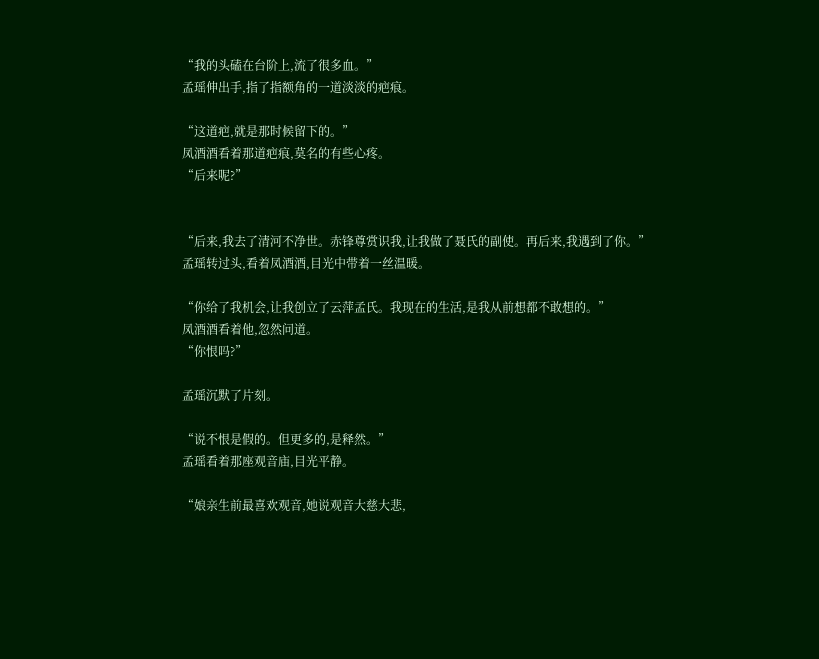“我的头磕在台阶上,流了很多血。”
孟瑶伸出手,指了指额角的一道淡淡的疤痕。

“这道疤,就是那时候留下的。”
凤酒酒看着那道疤痕,莫名的有些心疼。
“后来呢?”


“后来,我去了清河不净世。赤锋尊赏识我,让我做了聂氏的副使。再后来,我遇到了你。”
孟瑶转过头,看着凤酒酒,目光中带着一丝温暖。

“你给了我机会,让我创立了云萍孟氏。我现在的生活,是我从前想都不敢想的。”
凤酒酒看着他,忽然问道。
“你恨吗?”

孟瑶沉默了片刻。

“说不恨是假的。但更多的,是释然。”
孟瑶看着那座观音庙,目光平静。

“娘亲生前最喜欢观音,她说观音大慈大悲,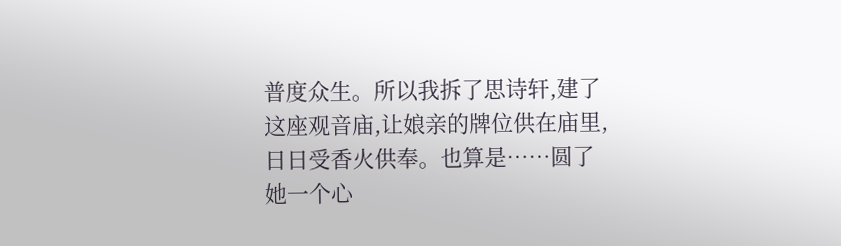普度众生。所以我拆了思诗轩,建了这座观音庙,让娘亲的牌位供在庙里,日日受香火供奉。也算是……圆了她一个心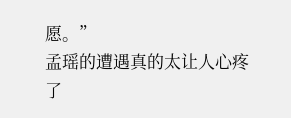愿。”
孟瑶的遭遇真的太让人心疼了